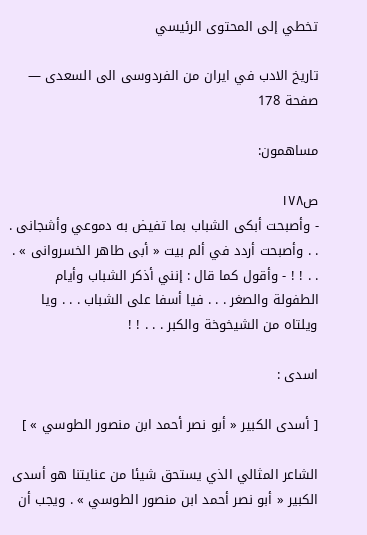تخطي إلى المحتوى الرئيسي

تاريخ الادب في ايران من الفردوسى الى السعدى — صفحة 178

مساهمون:

ص١٧٨
- وأصبحت أبكى الشباب بما تفيض به دموعي وأشجانى . . . وأصبحت أردد في ألم بيت « أبى طاهر الخسروانى » . . . ! ! - وأقول كما قال : إنني أذكر الشباب وأيام الطفولة والصغر . . . فيا أسفا على الشباب . . . ويا ويلتاه من الشيخوخة والكبر . . . ! !

اسدى :

[ أسدى الكبير « أبو نصر أحمد ابن منصور الطوسي » ]

الشاعر المثالي الذي يستحق شيئا من عنايتنا هو أسدى الكبير « أبو نصر أحمد ابن منصور الطوسي » . ويجب أن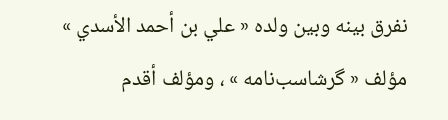نفرق بينه وبين ولده « علي بن أحمد الأسدي » مؤلف « گرشاسب‌نامه » ، ومؤلف أقدم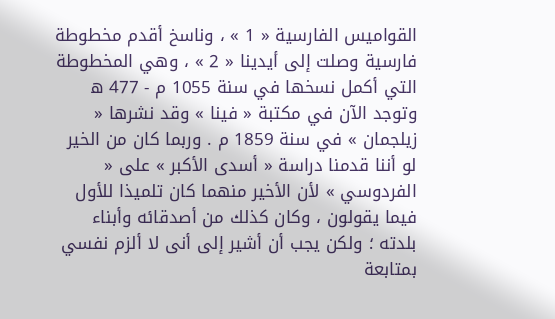القواميس الفارسية « 1 » ، وناسخ أقدم مخطوطة فارسية وصلت إلى أيدينا « 2 » ، وهي المخطوطة التي أكمل نسخها في سنة 1055 م - 477 ه وتوجد الآن في مكتبة « فينا » وقد نشرها « زيلجمان » في سنة 1859 م . وربما كان من الخير لو أننا قدمنا دراسة « أسدى الأكبر » على « الفردوسي » لأن الأخير منهما كان تلميذا للأول فيما يقولون ، وكان كذلك من أصدقائه وأبناء بلدته ؛ ولكن يجب أن أشير إلى أنى لا ألزم نفسي بمتابعة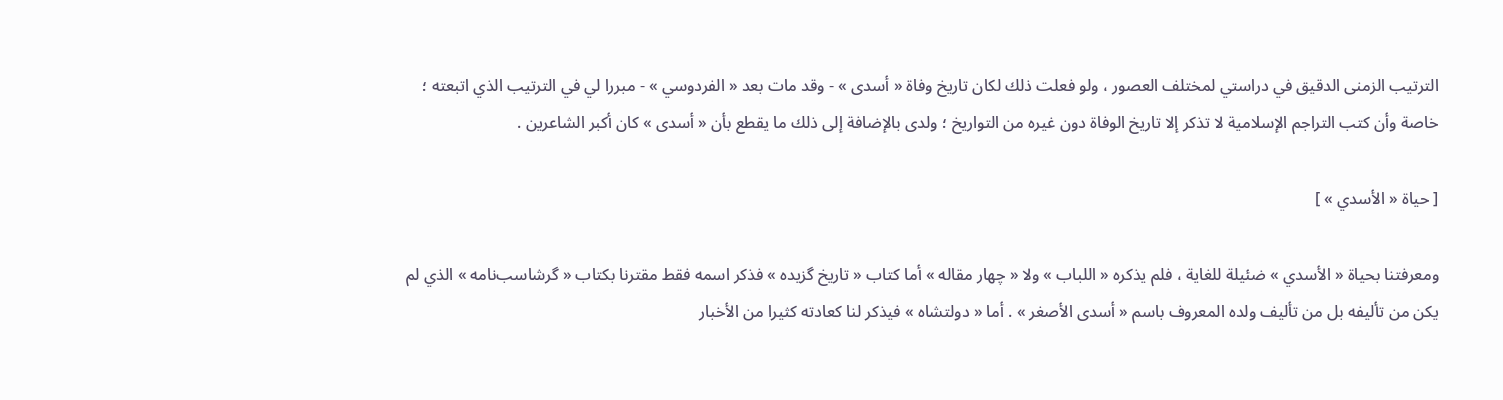الترتيب الزمنى الدقيق في دراستي لمختلف العصور ، ولو فعلت ذلك لكان تاريخ وفاة « أسدى » - وقد مات بعد « الفردوسي » - مبررا لي في الترتيب الذي اتبعته ؛ خاصة وأن كتب التراجم الإسلامية لا تذكر إلا تاريخ الوفاة دون غيره من التواريخ ؛ ولدى بالإضافة إلى ذلك ما يقطع بأن « أسدى » كان أكبر الشاعرين .

[ حياة « الأسدي » ]

ومعرفتنا بحياة « الأسدي » ضئيلة للغاية ، فلم يذكره « اللباب » ولا « چهار مقاله » أما كتاب « تاريخ گزيده » فذكر اسمه فقط مقترنا بكتاب « گرشاسب‌نامه » الذي لم يكن من تأليفه بل من تأليف ولده المعروف باسم « أسدى الأصغر » . أما « دولتشاه » فيذكر لنا كعادته كثيرا من الأخبار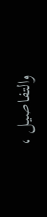والتفاصيل ،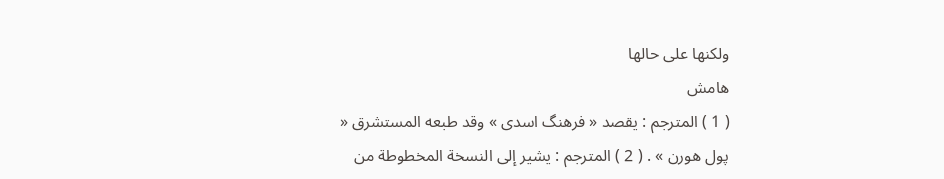ولكنها على حالها
هامش
( 1 ) المترجم : يقصد « فرهنگ اسدى » وقد طبعه المستشرق « پول هورن » . ( 2 ) المترجم : يشير إلى النسخة المخطوطة من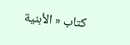كتاب « الأبنية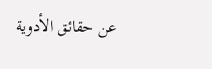عن حقائق الأدوية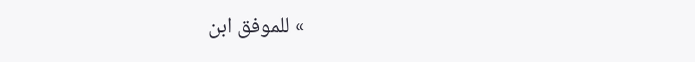» للموفق ابن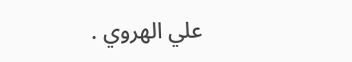علي الهروي .